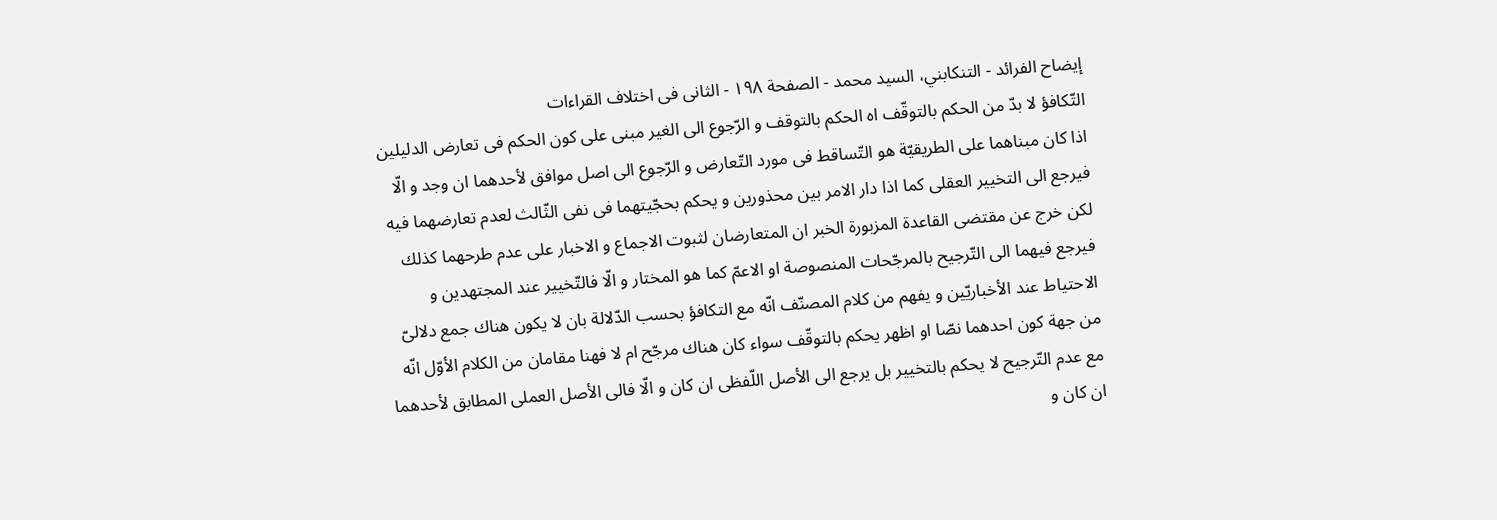إيضاح الفرائد - التنكابني، السيد محمد - الصفحة ١٩٨ - الثانى فى اختلاف القراءات
التّكافؤ لا بدّ من الحكم بالتوقّف اه الحكم بالتوقف و الرّجوع الى الغير مبنى على كون الحكم فى تعارض الدليلين اذا كان مبناهما على الطريقيّة هو التّساقط فى مورد التّعارض و الرّجوع الى اصل موافق لأحدهما ان وجد و الّا فيرجع الى التخيير العقلى كما اذا دار الامر بين محذورين و يحكم بحجّيتهما فى نفى الثّالث لعدم تعارضهما فيه لكن خرج عن مقتضى القاعدة المزبورة الخبر ان المتعارضان لثبوت الاجماع و الاخبار على عدم طرحهما كذلك فيرجع فيهما الى التّرجيح بالمرجّحات المنصوصة او الاعمّ كما هو المختار و الّا فالتّخيير عند المجتهدين و الاحتياط عند الأخباريّين و يفهم من كلام المصنّف انّه مع التكافؤ بحسب الدّلالة بان لا يكون هناك جمع دلالىّ من جهة كون احدهما نصّا او اظهر يحكم بالتوقّف سواء كان هناك مرجّح ام لا فهنا مقامان من الكلام الأوّل انّه مع عدم التّرجيح لا يحكم بالتخيير بل يرجع الى الأصل اللّفظى ان كان و الّا فالى الأصل العملى المطابق لأحدهما ان كان و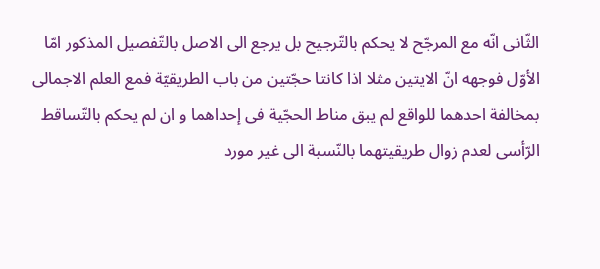الثّانى انّه مع المرجّح لا يحكم بالتّرجيح بل يرجع الى الاصل بالتّفصيل المذكور امّا الأوّل فوجهه انّ الايتين مثلا اذا كانتا حجّتين من باب الطريقيّة فمع العلم الاجمالى بمخالفة احدهما للواقع لم يبق مناط الحجّية فى إحداهما و ان لم يحكم بالتّساقط الرّأسى لعدم زوال طريقيتهما بالنّسبة الى غير مورد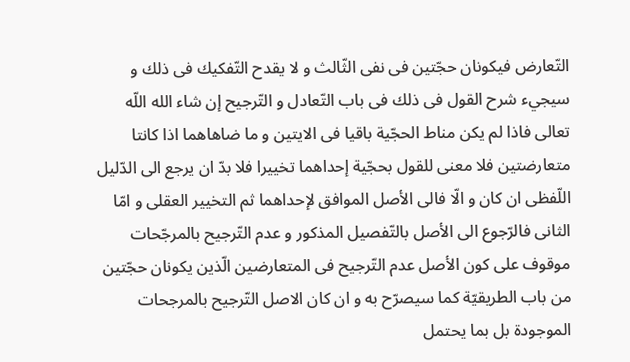التّعارض فيكونان حجّتين فى نفى الثّالث و لا يقدح التّفكيك فى ذلك و سيجيء شرح القول فى ذلك فى باب التّعادل و التّرجيح إن شاء الله اللّه تعالى فاذا لم يكن مناط الحجّية باقيا فى الايتين و ما ضاهاهما اذا كانتا متعارضتين فلا معنى للقول بحجّية إحداهما تخييرا فلا بدّ ان يرجع الى الدّليل اللّفظى ان كان و الّا فالى الأصل الموافق لإحداهما ثم التخيير العقلى و امّا الثانى فالرّجوع الى الأصل بالتّفصيل المذكور و عدم التّرجيح بالمرجّحات موقوف على كون الأصل عدم التّرجيح فى المتعارضين الّذين يكونان حجّتين من باب الطريقيّة كما سيصرّح به و ان كان الاصل التّرجيح بالمرجحات الموجودة بل بما يحتمل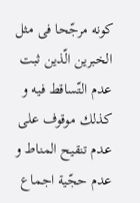كونه مرجّحا فى مثل الخبرين الّذين ثبت عدم التّساقط فيه و كذلك موقوف على عدم تنقيح المناط و عدم حجّية اجماع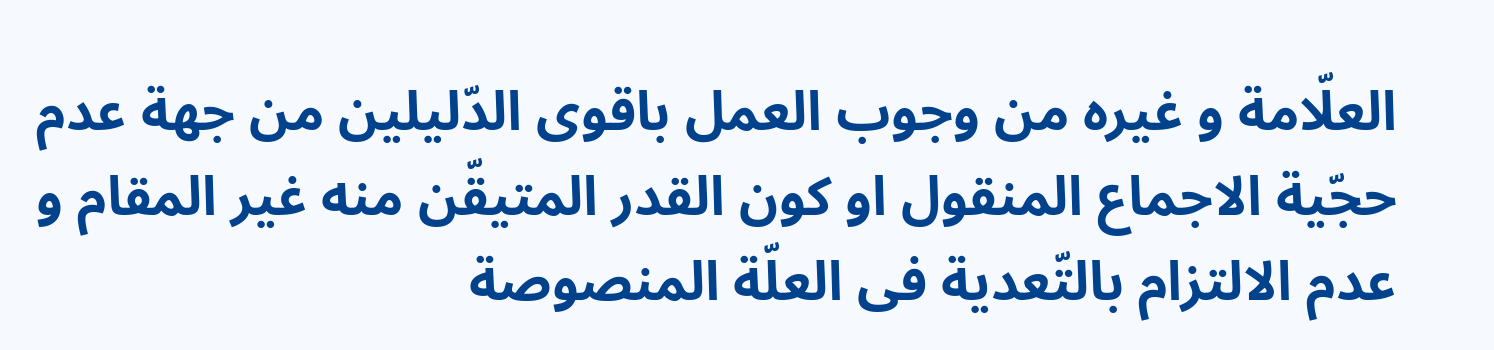العلّامة و غيره من وجوب العمل باقوى الدّليلين من جهة عدم حجّية الاجماع المنقول او كون القدر المتيقّن منه غير المقام و عدم الالتزام بالتّعدية فى العلّة المنصوصة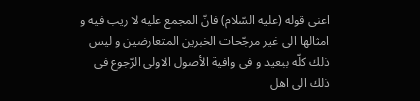اعنى قوله (عليه السّلام) فانّ المجمع عليه لا ريب فيه و امثالها الى غير مرجّحات الخبرين المتعارضين و ليس ذلك كلّه ببعيد و فى وافية الأصول الاولى الرّجوع فى ذلك الى اهل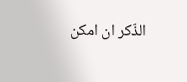الذّكر ان امكن